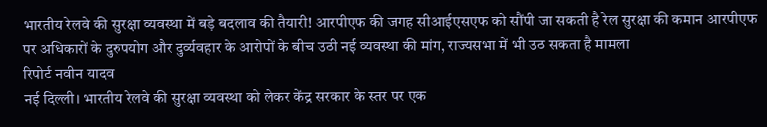भारतीय रेलवे की सुरक्षा व्यवस्था में बड़े बदलाव की तैयारी! आरपीएफ की जगह सीआईएसएफ को सौंपी जा सकती है रेल सुरक्षा की कमान आरपीएफ पर अधिकारों के दुरुपयोग और दुर्व्यवहार के आरोपों के बीच उठी नई व्यवस्था की मांग, राज्यसभा में भी उठ सकता है मामला
रिपोर्ट नवीन यादव
नई दिल्ली। भारतीय रेलवे की सुरक्षा व्यवस्था को लेकर केंद्र सरकार के स्तर पर एक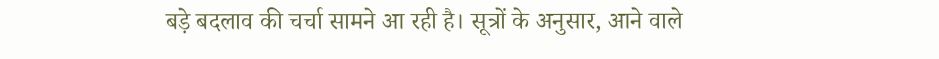बड़े बदलाव की चर्चा सामने आ रही है। सूत्रों के अनुसार, आने वाले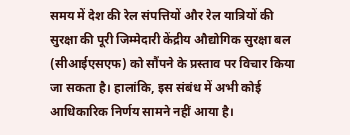समय में देश की रेल संपत्तियों और रेल यात्रियों की सुरक्षा की पूरी जिम्मेदारी केंद्रीय औद्योगिक सुरक्षा बल (सीआईएसएफ) को सौंपने के प्रस्ताव पर विचार किया जा सकता है। हालांकि, इस संबंध में अभी कोई आधिकारिक निर्णय सामने नहीं आया है।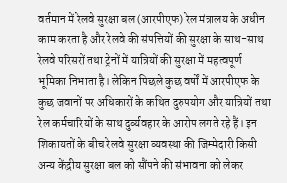वर्तमान में रेलवे सुरक्षा बल (आरपीएफ) रेल मंत्रालय के अधीन काम करता है और रेलवे की संपत्तियों की सुरक्षा के साथ-साथ रेलवे परिसरों तथा ट्रेनों में यात्रियों की सुरक्षा में महत्वपूर्ण भूमिका निभाता है। लेकिन पिछले कुछ वर्षों में आरपीएफ के कुछ जवानों पर अधिकारों के कथित दुरुपयोग और यात्रियों तथा रेल कर्मचारियों के साथ दुर्व्यवहार के आरोप लगते रहे हैं। इन शिकायतों के बीच रेलवे सुरक्षा व्यवस्था की जिम्मेदारी किसी अन्य केंद्रीय सुरक्षा बल को सौंपने की संभावना को लेकर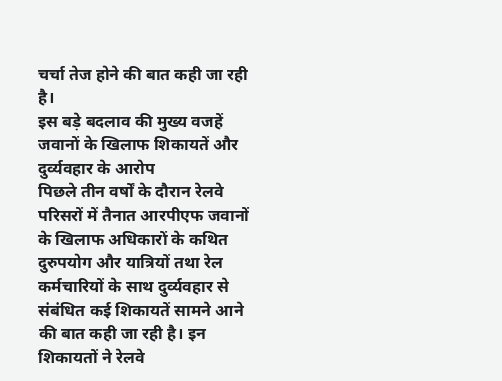चर्चा तेज होने की बात कही जा रही है।
इस बड़े बदलाव की मुख्य वजहें
जवानों के खिलाफ शिकायतें और दुर्व्यवहार के आरोप
पिछले तीन वर्षों के दौरान रेलवे परिसरों में तैनात आरपीएफ जवानों के खिलाफ अधिकारों के कथित दुरुपयोग और यात्रियों तथा रेल कर्मचारियों के साथ दुर्व्यवहार से संबंधित कई शिकायतें सामने आने की बात कही जा रही है। इन शिकायतों ने रेलवे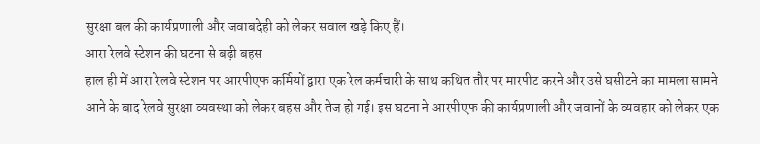सुरक्षा बल की कार्यप्रणाली और जवाबदेही को लेकर सवाल खड़े किए हैं।
आरा रेलवे स्टेशन की घटना से बढ़ी बहस
हाल ही में आरा रेलवे स्टेशन पर आरपीएफ कर्मियों द्वारा एक रेल कर्मचारी के साथ कथित तौर पर मारपीट करने और उसे घसीटने का मामला सामने आने के बाद रेलवे सुरक्षा व्यवस्था को लेकर बहस और तेज हो गई। इस घटना ने आरपीएफ की कार्यप्रणाली और जवानों के व्यवहार को लेकर एक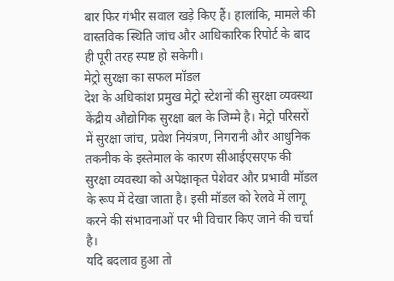बार फिर गंभीर सवाल खड़े किए हैं। हालांकि, मामले की वास्तविक स्थिति जांच और आधिकारिक रिपोर्ट के बाद ही पूरी तरह स्पष्ट हो सकेगी।
मेट्रो सुरक्षा का सफल मॉडल
देश के अधिकांश प्रमुख मेट्रो स्टेशनों की सुरक्षा व्यवस्था केंद्रीय औद्योगिक सुरक्षा बल के जिम्मे है। मेट्रो परिसरों में सुरक्षा जांच, प्रवेश नियंत्रण, निगरानी और आधुनिक तकनीक के इस्तेमाल के कारण सीआईएसएफ की सुरक्षा व्यवस्था को अपेक्षाकृत पेशेवर और प्रभावी मॉडल के रूप में देखा जाता है। इसी मॉडल को रेलवे में लागू करने की संभावनाओं पर भी विचार किए जाने की चर्चा है।
यदि बदलाव हुआ तो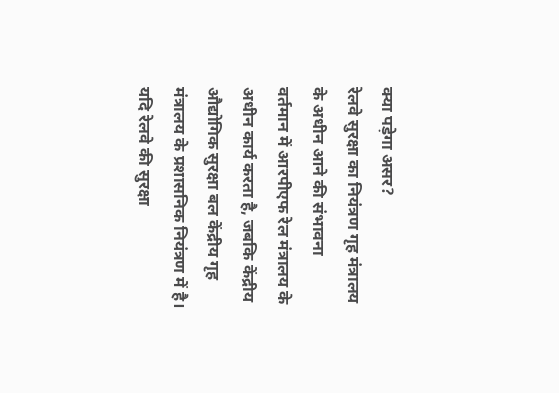क्या पड़ेगा असर?
रेलवे सुरक्षा का नियंत्रण गृह मंत्रालय के अधीन आने की संभावना
वर्तमान में आरपीएफ रेल मंत्रालय के अधीन कार्य करता है, जबकि केंद्रीय औद्योगिक सुरक्षा बल केंद्रीय गृह मंत्रालय के प्रशासनिक नियंत्रण में है। यदि रेलवे की सुरक्षा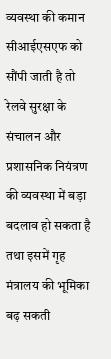व्यवस्था की कमान सीआईएसएफ को सौंपी जाती है तो रेलवे सुरक्षा के संचालन और प्रशासनिक नियंत्रण की व्यवस्था में बड़ा बदलाव हो सकता है तथा इसमें गृह मंत्रालय की भूमिका बढ़ सकती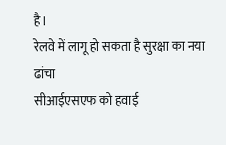है।
रेलवे में लागू हो सकता है सुरक्षा का नया ढांचा
सीआईएसएफ को हवाई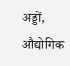अड्डों, औद्योगिक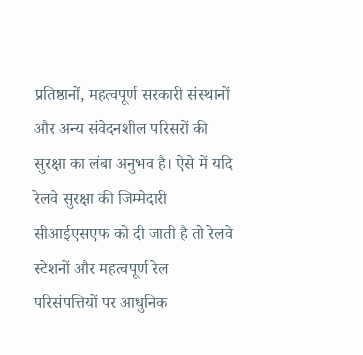प्रतिष्ठानों, महत्वपूर्ण सरकारी संस्थानों और अन्य संवेदनशील परिसरों की सुरक्षा का लंबा अनुभव है। ऐसे में यदि रेलवे सुरक्षा की जिम्मेदारी सीआईएसएफ को दी जाती है तो रेलवे स्टेशनों और महत्वपूर्ण रेल परिसंपत्तियों पर आधुनिक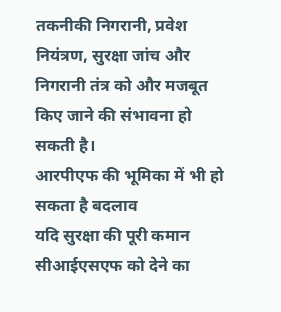तकनीकी निगरानी, प्रवेश नियंत्रण, सुरक्षा जांच और निगरानी तंत्र को और मजबूत किए जाने की संभावना हो सकती है।
आरपीएफ की भूमिका में भी हो सकता है बदलाव
यदि सुरक्षा की पूरी कमान सीआईएसएफ को देने का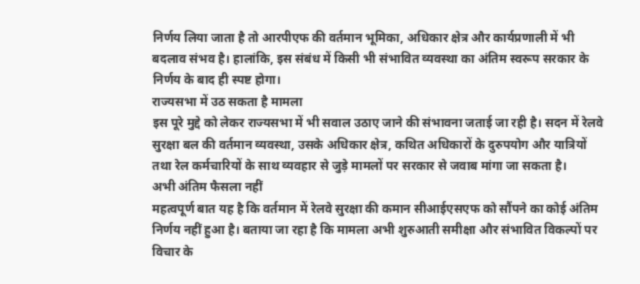निर्णय लिया जाता है तो आरपीएफ की वर्तमान भूमिका, अधिकार क्षेत्र और कार्यप्रणाली में भी बदलाव संभव है। हालांकि, इस संबंध में किसी भी संभावित व्यवस्था का अंतिम स्वरूप सरकार के निर्णय के बाद ही स्पष्ट होगा।
राज्यसभा में उठ सकता है मामला
इस पूरे मुद्दे को लेकर राज्यसभा में भी सवाल उठाए जाने की संभावना जताई जा रही है। सदन में रेलवे सुरक्षा बल की वर्तमान व्यवस्था, उसके अधिकार क्षेत्र, कथित अधिकारों के दुरुपयोग और यात्रियों तथा रेल कर्मचारियों के साथ व्यवहार से जुड़े मामलों पर सरकार से जवाब मांगा जा सकता है।
अभी अंतिम फैसला नहीं
महत्वपूर्ण बात यह है कि वर्तमान में रेलवे सुरक्षा की कमान सीआईएसएफ को सौंपने का कोई अंतिम निर्णय नहीं हुआ है। बताया जा रहा है कि मामला अभी शुरुआती समीक्षा और संभावित विकल्पों पर विचार के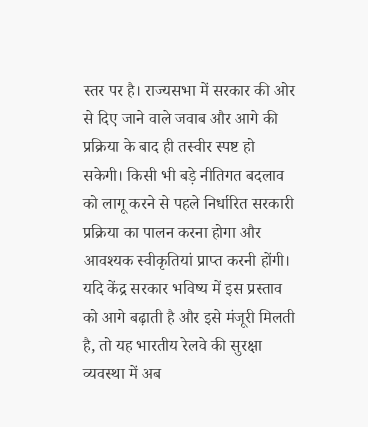स्तर पर है। राज्यसभा में सरकार की ओर से दिए जाने वाले जवाब और आगे की प्रक्रिया के बाद ही तस्वीर स्पष्ट हो सकेगी। किसी भी बड़े नीतिगत बदलाव को लागू करने से पहले निर्धारित सरकारी प्रक्रिया का पालन करना होगा और आवश्यक स्वीकृतियां प्राप्त करनी होंगी।
यदि केंद्र सरकार भविष्य में इस प्रस्ताव को आगे बढ़ाती है और इसे मंजूरी मिलती है, तो यह भारतीय रेलवे की सुरक्षा व्यवस्था में अब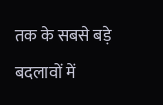तक के सबसे बड़े बदलावों में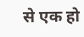से एक हो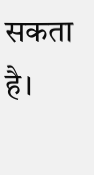सकता है।